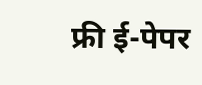फ्री ई-पेपर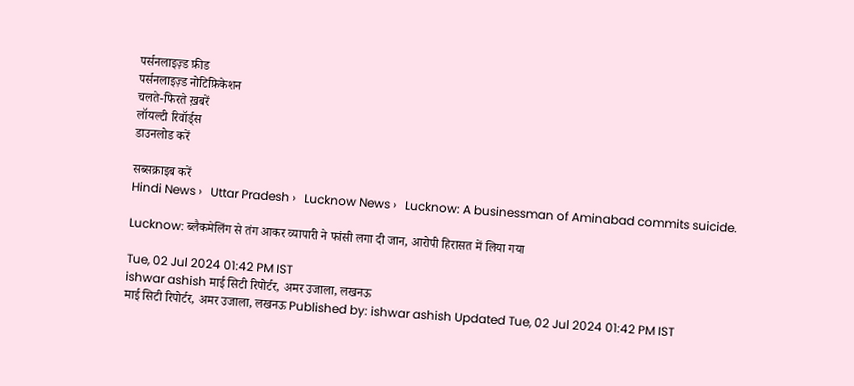पर्सनलाइज़्ड फ़ीड
पर्सनलाइज़्ड नोटिफ़िकेशन
चलते-फिरते ख़बरें
लॉयल्टी रिवॉर्ड्स
डाउनलोड करें

सब्सक्राइब करें
Hindi News ›   Uttar Pradesh ›   Lucknow News ›   Lucknow: A businessman of Aminabad commits suicide.

Lucknow: ब्लैकमेलिंग से तंग आकर व्यापारी ने फांसी लगा दी जान, आरोपी हिरासत में लिया गया

Tue, 02 Jul 2024 01:42 PM IST
ishwar ashish माई सिटी रिपोर्टर, अमर उजाला, लखनऊ
माई सिटी रिपोर्टर, अमर उजाला, लखनऊ Published by: ishwar ashish Updated Tue, 02 Jul 2024 01:42 PM IST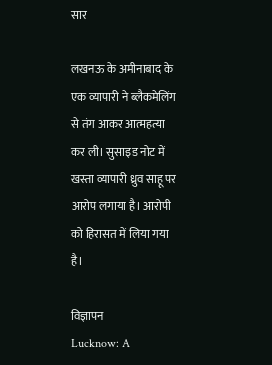सार

लखनऊ के अमीनाबाद के एक व्यापारी ने ब्लैकमेलिंग से तंग आकर आत्महत्या कर ली। सुसाइड नोट में खस्ता व्यापारी ध्रुव साहू पर आरोप लगाया है। आरोपी को हिरासत में लिया गया है।

विज्ञापन
Lucknow: A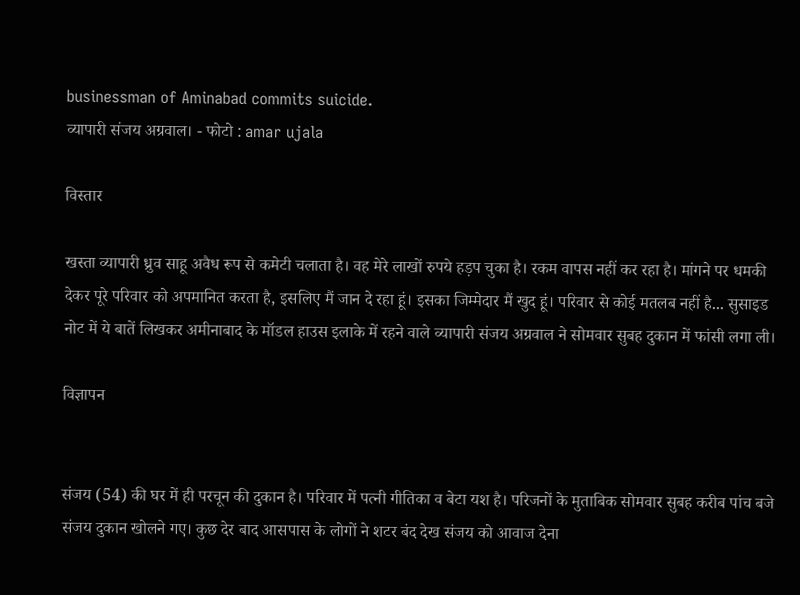businessman of Aminabad commits suicide.
व्यापारी संजय अग्रवाल। - फोटो : amar ujala

विस्तार

खस्ता व्यापारी ध्रुव साहू अवैध रूप से कमेटी चलाता है। वह मेरे लाखों रुपये हड़प चुका है। रकम वापस नहीं कर रहा है। मांगने पर धमकी देकर पूरे परिवार को अपमानित करता है, इसलिए मैं जान दे रहा हूं। इसका जिम्मेदार मैं खुद हूं। परिवार से कोई मतलब नहीं है... सुसाइड नोट में ये बातें लिखकर अमीनाबाद के मॉडल हाउस इलाके में रहने वाले व्यापारी संजय अग्रवाल ने सोमवार सुबह दुकान में फांसी लगा ली।

विज्ञापन


संजय (54) की घर में ही परचून की दुकान है। परिवार में पत्नी गीतिका व बेटा यश है। परिजनों के मुताबिक सोमवार सुबह करीब पांच बजे संजय दुकान खोलने गए। कुछ देर बाद आसपास के लोगों ने शटर बंद देख संजय को आवाज देना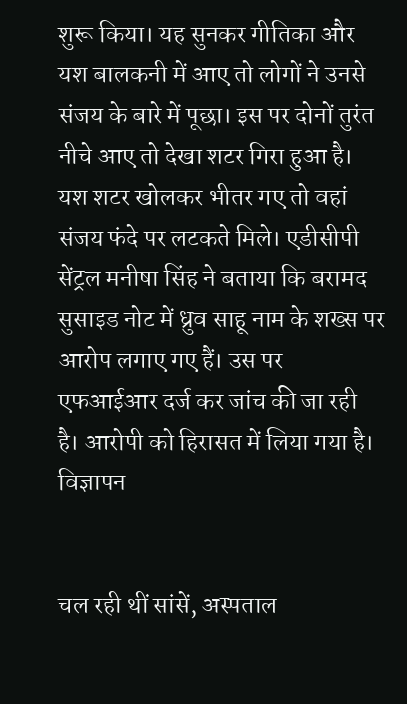शुरू किया। यह सुनकर गीतिका और यश बालकनी में आए तो लोगों ने उनसे संजय के बारे में पूछा। इस पर दोनों तुरंत नीचे आए तो देखा शटर गिरा हुआ है। यश शटर खोलकर भीतर गए तो वहां संजय फंदे पर लटकते मिले। एडीसीपी सेंट्रल मनीषा सिंह ने बताया कि बरामद सुसाइड नोट में ध्रुव साहू नाम के शख्स पर आरोप लगाए गए हैं। उस पर एफआईआर दर्ज कर जांच की जा रही है। आरोपी को हिरासत में लिया गया है।
विज्ञापन


चल रही थीं सांसें, अस्पताल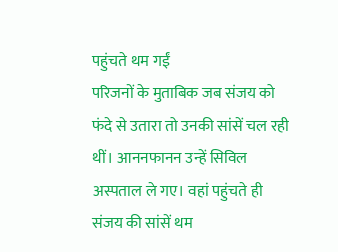पहुंचते थम गईं
परिजनों के मुताबिक जब संजय को फंदे से उतारा तो उनकी सांसें चल रही थीं। आननफानन उन्हें सिविल अस्पताल ले गए। वहां पहुंचते ही संजय की सांसें थम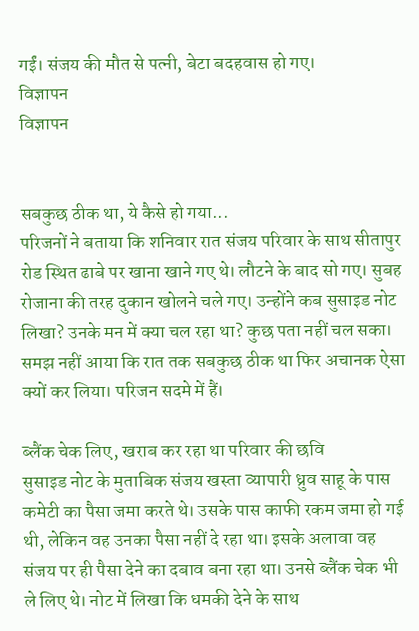गईं। संजय की मौत से पत्नी, बेटा बदहवास हो गए।
विज्ञापन
विज्ञापन


सबकुछ ठीक था, ये कैसे हो गया...
परिजनों ने बताया कि शनिवार रात संजय परिवार के साथ सीतापुर रोड स्थित ढाबे पर खाना खाने गए थे। लौटने के बाद सो गए। सुबह रोजाना की तरह दुकान खोलने चले गए। उन्होंने कब सुसाइड नोट लिखा? उनके मन में क्या चल रहा था? कुछ पता नहीं चल सका। समझ नहीं आया कि रात तक सबकुछ ठीक था फिर अचानक ऐसा क्यों कर लिया। परिजन सदमे में हैं।

ब्लैंक चेक लिए, खराब कर रहा था परिवार की छवि
सुसाइड नोट के मुताबिक संजय खस्ता व्यापारी ध्रुव साहू के पास कमेटी का पैसा जमा करते थे। उसके पास काफी रकम जमा हो गई थी, लेकिन वह उनका पैसा नहीं दे रहा था। इसके अलावा वह संजय पर ही पैसा देने का दबाव बना रहा था। उनसे ब्लैंक चेक भी ले लिए थे। नोट में लिखा कि धमकी देने के साथ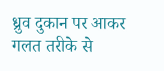ध्रुव दुकान पर आकर गलत तरीके से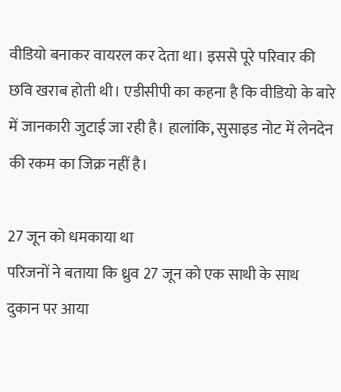वीडियो बनाकर वायरल कर देता था। इससे पूरे परिवार की छवि खराब होती थी। एडीसीपी का कहना है कि वीडियो के बारे में जानकारी जुटाई जा रही है। हालांकि, सुसाइड नोट में लेनदेन की रकम का जिक्र नहीं है।

27 जून को धमकाया था
परिजनों ने बताया कि ध्रुव 27 जून को एक साथी के साथ दुकान पर आया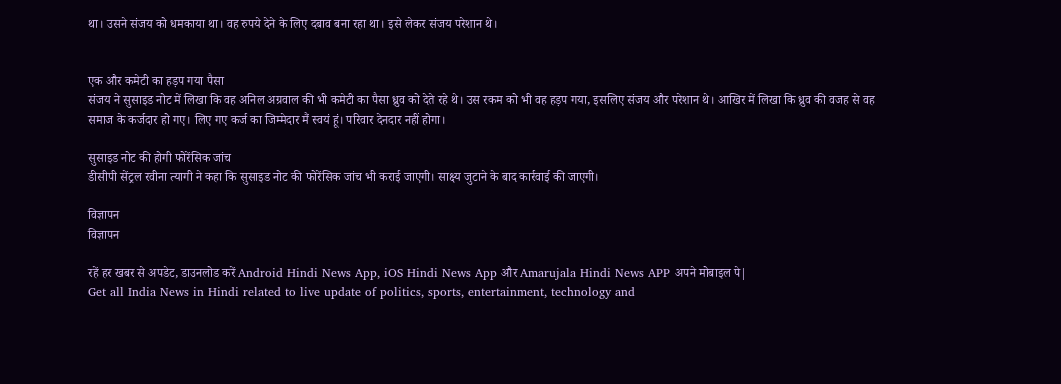था। उसने संजय को धमकाया था। वह रुपये देने के लिए दबाव बना रहा था। इसे लेकर संजय परेशान थे।


एक और कमेटी का हड़प गया पैसा
संजय ने सुसाइड नोट में लिखा कि वह अनिल अग्रवाल की भी कमेटी का पैसा ध्रुव को देते रहे थे। उस रकम को भी वह हड़प गया, इसलिए संजय और परेशान थे। आखिर में लिखा कि ध्रुव की वजह से वह समाज के कर्जदार हो गए। लिए गए कर्ज का जिम्मेदार मैं स्वयं हूं। परिवार देनदार नहीं होगा।

सुसाइड नोट की होगी फोरेंसिक जांच
डीसीपी सेंट्रल रवीना त्यागी ने कहा कि सुसाइड नोट की फोरेंसिक जांच भी कराई जाएगी। साक्ष्य जुटाने के बाद कार्रवाई की जाएगी।

विज्ञापन
विज्ञापन

रहें हर खबर से अपडेट, डाउनलोड करें Android Hindi News App, iOS Hindi News App और Amarujala Hindi News APP अपने मोबाइल पे|
Get all India News in Hindi related to live update of politics, sports, entertainment, technology and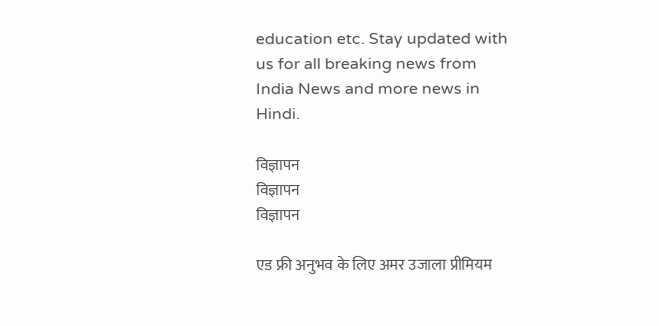education etc. Stay updated with us for all breaking news from India News and more news in Hindi.

विज्ञापन
विज्ञापन
विज्ञापन

एड फ्री अनुभव के लिए अमर उजाला प्रीमियम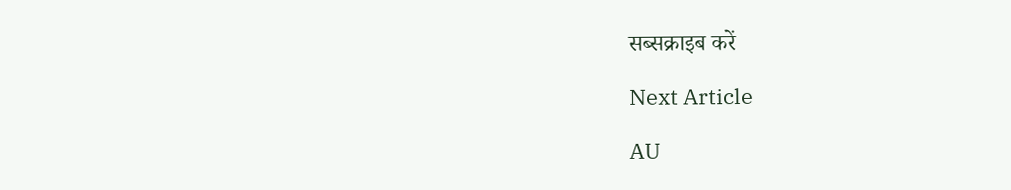सब्सक्राइब करें

Next Article

AU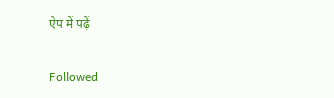ऐप में पढ़ें

Followed